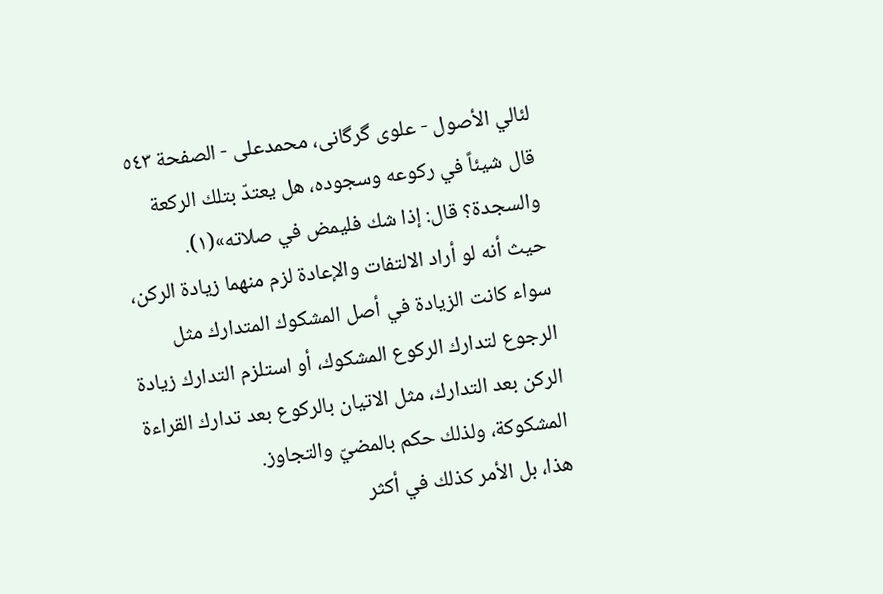لئالي الأصول - علوی گرگانی، محمدعلی - الصفحة ٥٤٣
قال شيئاً في ركوعه وسجوده، هل يعتدّ بتلك الركعة والسجدة؟ قال: إذا شك فليمض في صلاته»(١).
حيث أنه لو أراد الالتفات والإعادة لزم منهما زيادة الركن، سواء كانت الزيادة في أصل المشكوك المتدارك مثل الرجوع لتدارك الركوع المشكوك، أو استلزم التدارك زيادة الركن بعد التدارك، مثل الاتيان بالركوع بعد تدارك القراءة المشكوكة، ولذلك حكم بالمضيّ والتجاوز.
هذا، بل الأمر كذلك في أكثر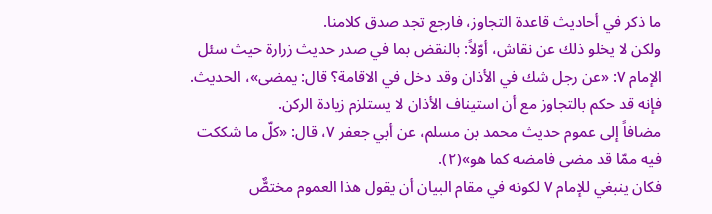ما ذكر في أحاديث قاعدة التجاوز، فارجع تجد صدق كلامنا.
ولكن لا يخلو ذلك عن نقاش، أوّلاً: بالنقض بما في صدر حديث زرارة حيث سئل الإمام ٧: «عن رجل شك في الأذان وقد دخل في الاقامة؟ قال: يمضى»، الحديث.
فإنه قد حكم بالتجاوز مع أن استيناف الأذان لا يستلزم زيادة الركن.
مضافاً إلى عموم حديث محمد بن مسلم، عن أبي جعفر ٧، قال: «كلّ ما شككت فيه ممّا قد مضى فامضه كما هو»(٢).
فكان ينبغي للإمام ٧ لكونه في مقام البيان أن يقول هذا العموم مختصٌّ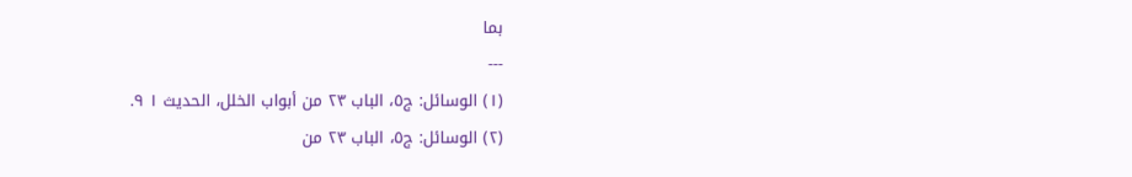بما
---
(١) الوسائل: ج٥، الباب ٢٣ من أبواب الخلل، الحديث ١ ٩.
(٢) الوسائل: ج٥، الباب ٢٣ من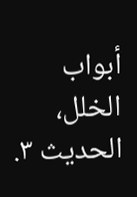أبواب الخلل، الحديث ٣.